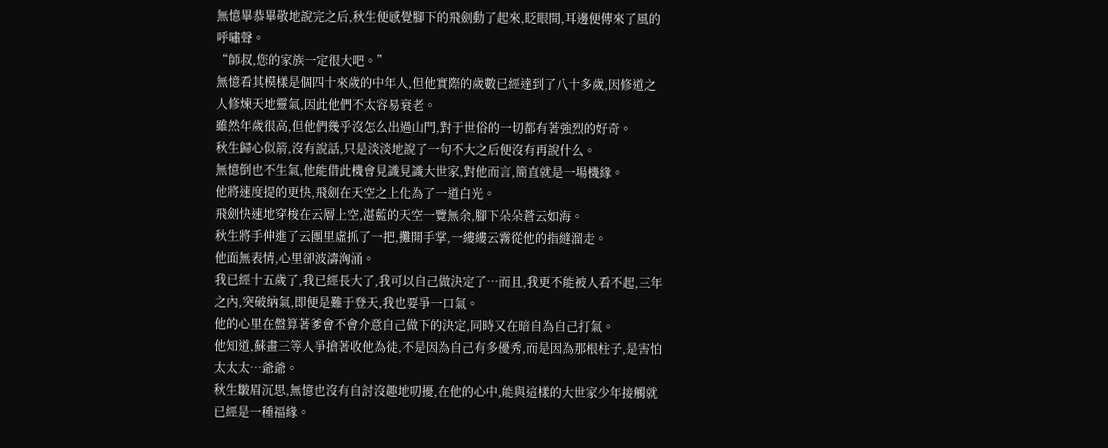無憶畢恭畢敬地說完之后,秋生便感覺腳下的飛劍動了起來,眨眼間,耳邊便傳來了風的呼嘯聲。
“師叔,您的家族一定很大吧。”
無憶看其模樣是個四十來歲的中年人,但他實際的歲數已經達到了八十多歲,因修道之人修煉天地靈氣,因此他們不太容易衰老。
雖然年歲很高,但他們幾乎沒怎么出過山門,對于世俗的一切都有著強烈的好奇。
秋生歸心似箭,沒有說話,只是淡淡地說了一句不大之后便沒有再說什么。
無憶倒也不生氣,他能借此機會見識見識大世家,對他而言,簡直就是一場機緣。
他將速度提的更快,飛劍在天空之上化為了一道白光。
飛劍快速地穿梭在云層上空,湛藍的天空一覽無余,腳下朵朵蒼云如海。
秋生將手伸進了云團里虛抓了一把,攤開手掌,一縷縷云霧從他的指縫溜走。
他面無表情,心里卻波濤洶涌。
我已經十五歲了,我已經長大了,我可以自己做決定了…而且,我更不能被人看不起,三年之內,突破納氣,即便是難于登天,我也要爭一口氣。
他的心里在盤算著爹會不會介意自己做下的決定,同時又在暗自為自己打氣。
他知道,蘇畫三等人爭搶著收他為徒,不是因為自己有多優秀,而是因為那根柱子,是害怕太太太…爺爺。
秋生皺眉沉思,無憶也沒有自討沒趣地叨擾,在他的心中,能與這樣的大世家少年接觸就已經是一種福緣。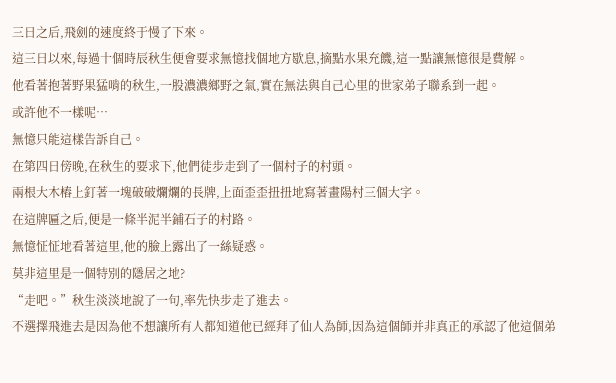三日之后,飛劍的速度終于慢了下來。
這三日以來,每過十個時辰秋生便會要求無憶找個地方歇息,摘點水果充饑,這一點讓無憶很是費解。
他看著抱著野果猛啃的秋生,一股濃濃鄉野之氣,實在無法與自己心里的世家弟子聯系到一起。
或許他不一樣呢…
無憶只能這樣告訴自己。
在第四日傍晚,在秋生的要求下,他們徒步走到了一個村子的村頭。
兩根大木樁上釘著一塊破破爛爛的長牌,上面歪歪扭扭地寫著畫陽村三個大字。
在這牌匾之后,便是一條半泥半鋪石子的村路。
無憶怔怔地看著這里,他的臉上露出了一絲疑惑。
莫非這里是一個特別的隱居之地?
“走吧。”秋生淡淡地說了一句,率先快步走了進去。
不選擇飛進去是因為他不想讓所有人都知道他已經拜了仙人為師,因為這個師并非真正的承認了他這個弟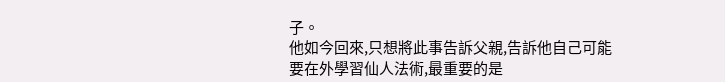子。
他如今回來,只想將此事告訴父親,告訴他自己可能要在外學習仙人法術,最重要的是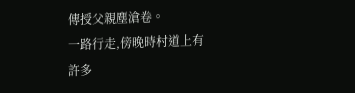傳授父親塵滄卷。
一路行走,傍晚時村道上有許多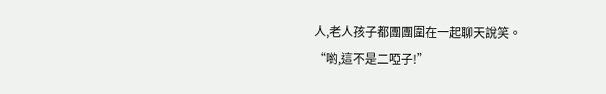人,老人孩子都團團圍在一起聊天說笑。
“喲,這不是二啞子!”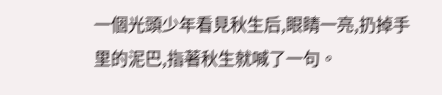一個光頭少年看見秋生后,眼睛一亮,扔掉手里的泥巴,指著秋生就喊了一句。